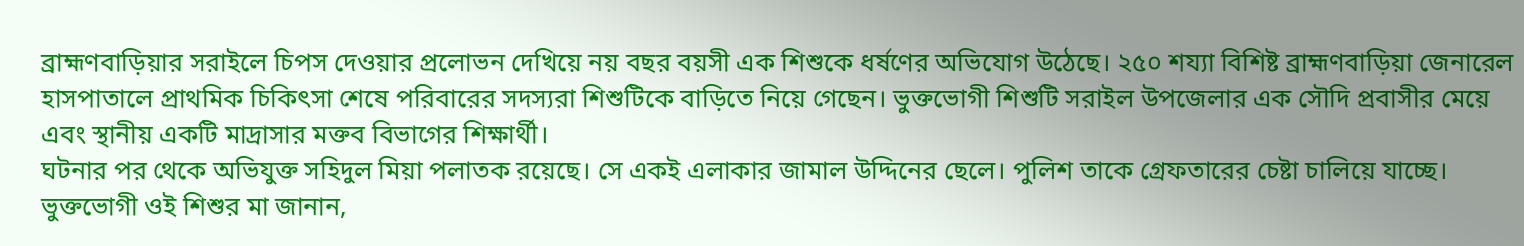ব্রাহ্মণবাড়িয়ার সরাইলে চিপস দেওয়ার প্রলোভন দেখিয়ে নয় বছর বয়সী এক শিশুকে ধর্ষণের অভিযোগ উঠেছে। ২৫০ শয্যা বিশিষ্ট ব্রাহ্মণবাড়িয়া জেনারেল হাসপাতালে প্রাথমিক চিকিৎসা শেষে পরিবারের সদস্যরা শিশুটিকে বাড়িতে নিয়ে গেছেন। ভুক্তভোগী শিশুটি সরাইল উপজেলার এক সৌদি প্রবাসীর মেয়ে এবং স্থানীয় একটি মাদ্রাসার মক্তব বিভাগের শিক্ষার্থী।
ঘটনার পর থেকে অভিযুক্ত সহিদুল মিয়া পলাতক রয়েছে। সে একই এলাকার জামাল উদ্দিনের ছেলে। পুলিশ তাকে গ্রেফতারের চেষ্টা চালিয়ে যাচ্ছে।
ভুক্তভোগী ওই শিশুর মা জানান,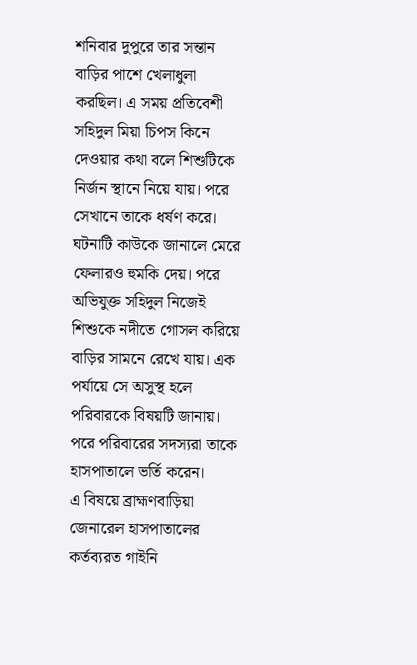শনিবার দুপুরে তার সন্তান বাড়ির পাশে খেলাধুলা করছিল। এ সময় প্রতিবেশী সহিদুল মিয়া চিপস কিনে দেওয়ার কথা বলে শিশুটিকে নির্জন স্থানে নিয়ে যায়। পরে সেখানে তাকে ধর্ষণ করে। ঘটনাটি কাউকে জানালে মেরে ফেলারও হুমকি দেয়। পরে অভিযুক্ত সহিদুল নিজেই শিশুকে নদীতে গোসল করিয়ে বাড়ির সামনে রেখে যায়। এক পর্যায়ে সে অসুস্থ হলে পরিবারকে বিষয়টি জানায়। পরে পরিবারের সদস্যরা তাকে হাসপাতালে ভর্তি করেন।
এ বিষয়ে ব্রাহ্মণবাড়িয়া জেনারেল হাসপাতালের কর্তব্যরত গাইনি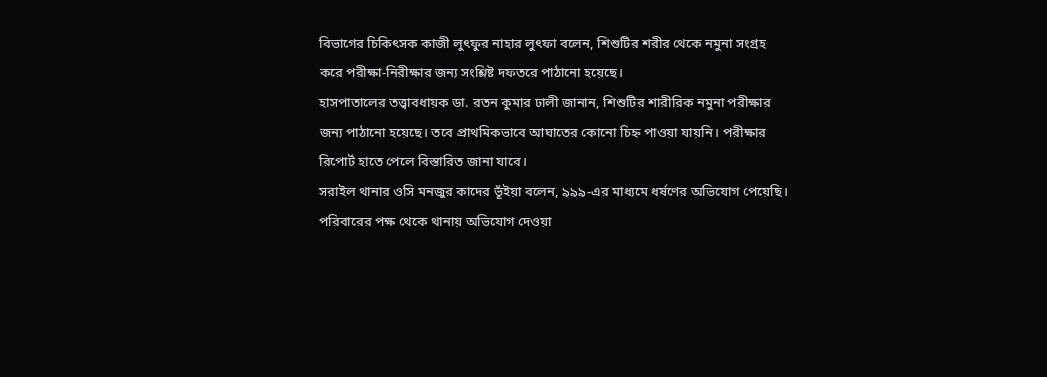বিভাগের চিকিৎসক কাজী লুৎফুর নাহার লুৎফা বলেন, শিশুটির শরীর থেকে নমুনা সংগ্রহ করে পরীক্ষা-নিরীক্ষার জন্য সংশ্লিষ্ট দফতরে পাঠানো হয়েছে।
হাসপাতালের তত্ত্বাবধায়ক ডা. রতন কুমার ঢালী জানান, শিশুটির শারীরিক নমুনা পরীক্ষার জন্য পাঠানো হয়েছে। তবে প্রাথমিকভাবে আঘাতের কোনো চিহ্ন পাওয়া যায়নি। পরীক্ষার রিপোর্ট হাতে পেলে বিস্তারিত জানা যাবে।
সরাইল থানার ওসি মনজুর কাদের ভূঁইয়া বলেন, ৯৯৯-এর মাধ্যমে ধর্ষণের অভিযোগ পেয়েছি। পরিবারের পক্ষ থেকে থানায় অভিযোগ দেওয়া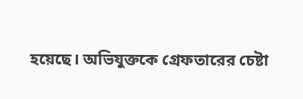হয়েছে। অভিযুক্তকে গ্রেফতারের চেষ্টা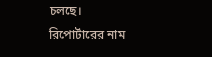চলছে।
রিপোর্টারের নাম